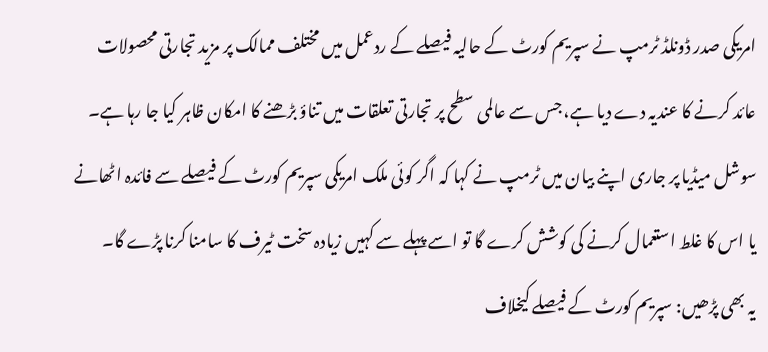امریکی صدر ڈونلڈ ٹرمپ نے سپریم کورٹ کے حالیہ فیصلے کے ردعمل میں مختلف ممالک پر مزید تجارتی محصولات عائد کرنے کا عندیہ دے دیا ہے، جس سے عالمی سطح پر تجارتی تعلقات میں تناؤ بڑھنے کا امکان ظاہر کیا جا رہا ہے۔
سوشل میڈیا پر جاری اپنے بیان میں ٹرمپ نے کہا کہ اگر کوئی ملک امریکی سپریم کورٹ کے فیصلے سے فائدہ اٹھانے یا اس کا غلط استعمال کرنے کی کوشش کرے گا تو اسے پہلے سے کہیں زیادہ سخت ٹیرف کا سامنا کرنا پڑے گا۔
یہ بھی پڑھیں: سپریم کورٹ کے فیصلے کیخلاف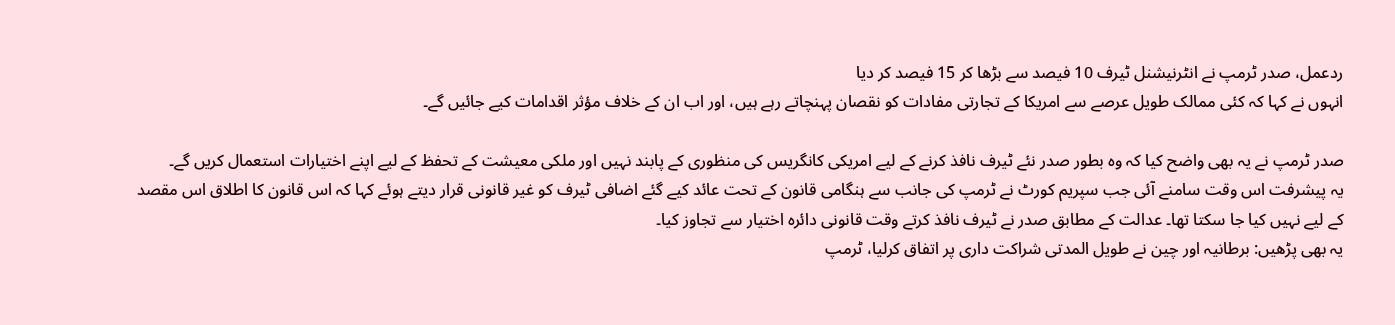ردعمل، صدر ٹرمپ نے انٹرنیشنل ٹیرف 10 فیصد سے بڑھا کر 15 فیصد کر دیا
انہوں نے کہا کہ کئی ممالک طویل عرصے سے امریکا کے تجارتی مفادات کو نقصان پہنچاتے رہے ہیں، اور اب ان کے خلاف مؤثر اقدامات کیے جائیں گے۔

صدر ٹرمپ نے یہ بھی واضح کیا کہ وہ بطور صدر نئے ٹیرف نافذ کرنے کے لیے امریکی کانگریس کی منظوری کے پابند نہیں اور ملکی معیشت کے تحفظ کے لیے اپنے اختیارات استعمال کریں گے۔
یہ پیشرفت اس وقت سامنے آئی جب سپریم کورٹ نے ٹرمپ کی جانب سے ہنگامی قانون کے تحت عائد کیے گئے اضافی ٹیرف کو غیر قانونی قرار دیتے ہوئے کہا کہ اس قانون کا اطلاق اس مقصد کے لیے نہیں کیا جا سکتا تھا۔ عدالت کے مطابق صدر نے ٹیرف نافذ کرتے وقت قانونی دائرہ اختیار سے تجاوز کیا۔
یہ بھی پڑھیں: برطانیہ اور چین نے طویل المدتی شراکت داری پر اتفاق کرلیا، ٹرمپ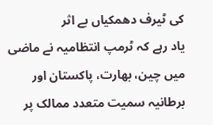کی ٹیرف دھمکیاں بے اثر
یاد رہے کہ ٹرمپ انتظامیہ نے ماضی میں چین، بھارت، پاکستان اور برطانیہ سمیت متعدد ممالک پر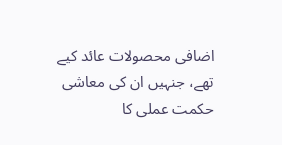اضافی محصولات عائد کیے تھے، جنہیں ان کی معاشی حکمت عملی کا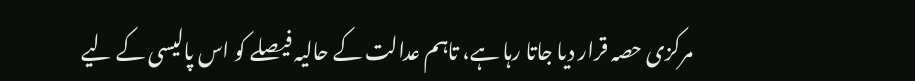مرکزی حصہ قرار دیا جاتا رہا ہے، تاہم عدالت کے حالیہ فیصلے کو اس پالیسی کے لیے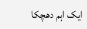ایک اہم دھچکا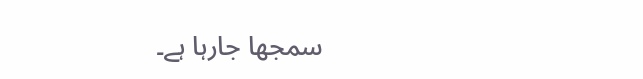سمجھا جارہا ہے۔